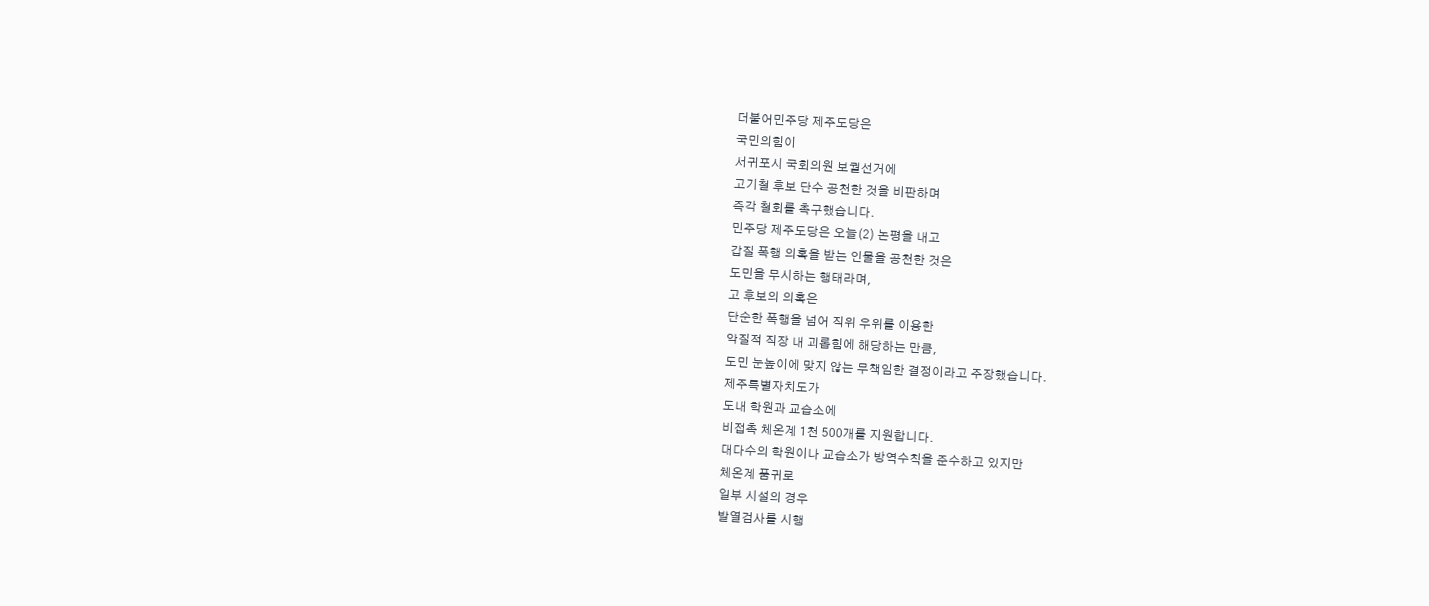더불어민주당 제주도당은
국민의힘이
서귀포시 국회의원 보궐선거에
고기철 후보 단수 공천한 것을 비판하며
즉각 철회를 촉구했습니다.
민주당 제주도당은 오늘(2) 논평을 내고
갑질 폭행 의혹을 받는 인물을 공천한 것은
도민을 무시하는 행태라며,
고 후보의 의혹은
단순한 폭행을 넘어 직위 우위를 이용한
악질적 직장 내 괴롭힘에 해당하는 만큼,
도민 눈높이에 맞지 않는 무책임한 결정이라고 주장했습니다.
제주특별자치도가
도내 학원과 교습소에
비접촉 체온계 1천 500개를 지원합니다.
대다수의 학원이나 교습소가 방역수칙을 준수하고 있지만
체온계 품귀로
일부 시설의 경우
발열검사를 시행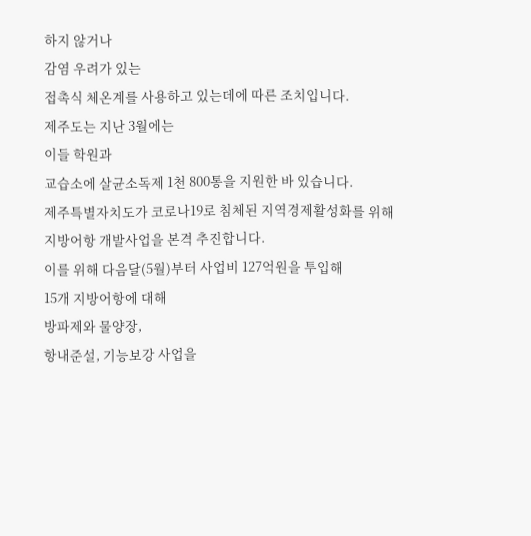하지 않거나
감염 우려가 있는
접촉식 체온계를 사용하고 있는데에 따른 조치입니다.
제주도는 지난 3월에는
이들 학원과
교습소에 살균소독제 1천 800통을 지원한 바 있습니다.
제주특별자치도가 코로나19로 침체된 지역경제활성화를 위해
지방어항 개발사업을 본격 추진합니다.
이를 위해 다음달(5월)부터 사업비 127억원을 투입해
15개 지방어항에 대해
방파제와 물양장,
항내준설, 기능보강 사업을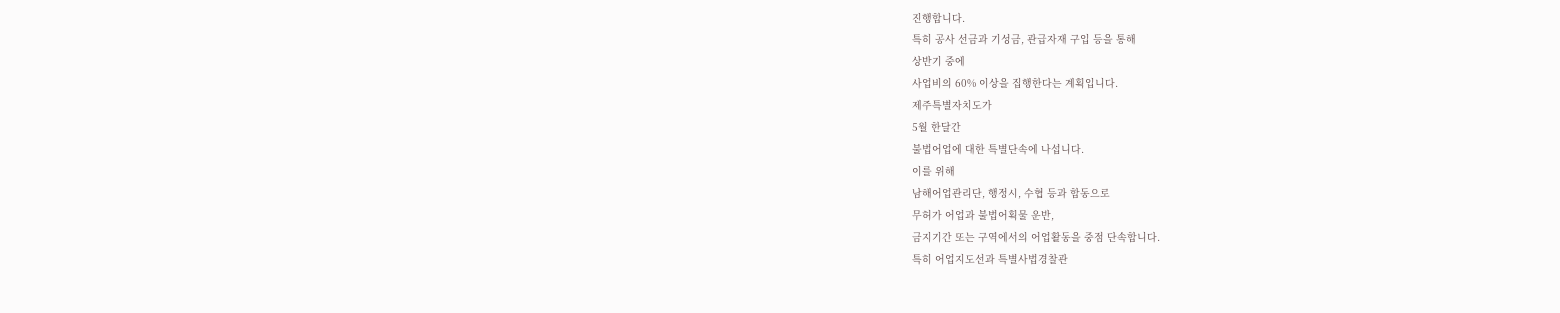진행합니다.
특히 공사 선금과 기성금, 관급자재 구입 등을 통해
상반기 중에
사업비의 60% 이상을 집행한다는 계획입니다.
제주특별자치도가
5월 한달간
불법어업에 대한 특별단속에 나섭니다.
이를 위해
남해어업관리단, 행정시, 수협 등과 합동으로
무허가 어업과 불법어획물 운반,
금지기간 또는 구역에서의 어업활동을 중점 단속합니다.
특히 어업지도선과 특별사법경찰관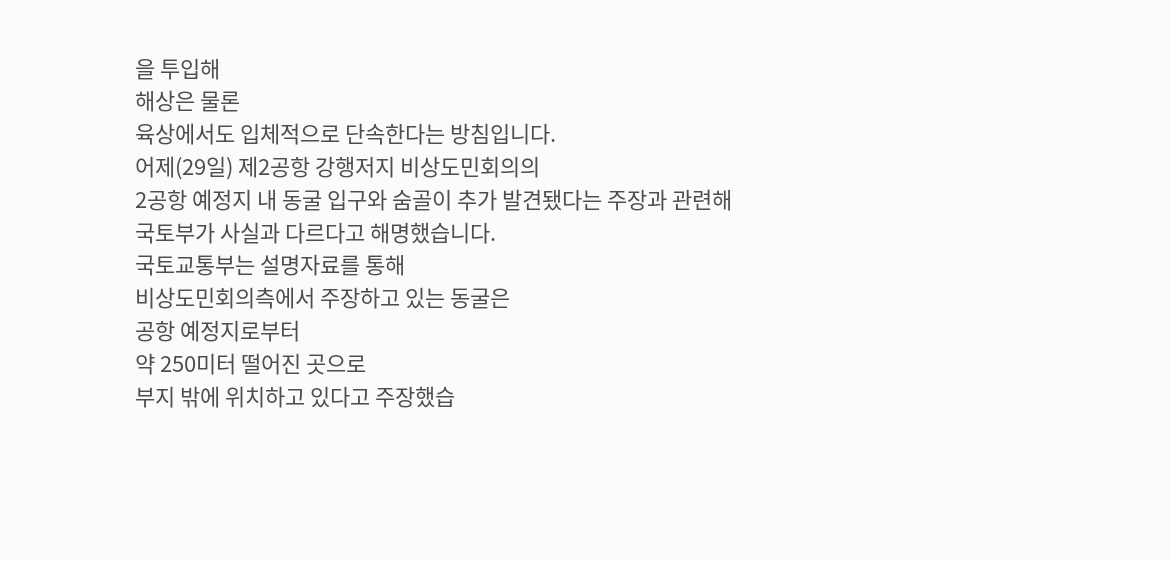을 투입해
해상은 물론
육상에서도 입체적으로 단속한다는 방침입니다.
어제(29일) 제2공항 강행저지 비상도민회의의
2공항 예정지 내 동굴 입구와 숨골이 추가 발견됐다는 주장과 관련해
국토부가 사실과 다르다고 해명했습니다.
국토교통부는 설명자료를 통해
비상도민회의측에서 주장하고 있는 동굴은
공항 예정지로부터
약 250미터 떨어진 곳으로
부지 밖에 위치하고 있다고 주장했습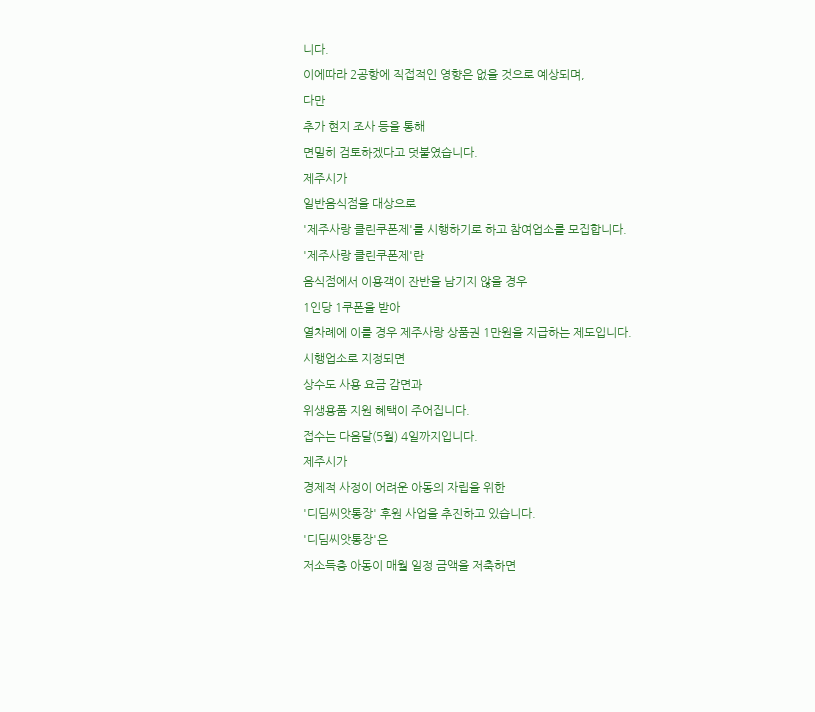니다.
이에따라 2공항에 직접적인 영향은 없을 것으로 예상되며,
다만
추가 현지 조사 등을 통해
면밀히 검토하겠다고 덧붙였습니다.
제주시가
일반음식점을 대상으로
'제주사랑 클린쿠폰제'를 시행하기로 하고 참여업소를 모집합니다.
'제주사랑 클린쿠폰제'란
음식점에서 이용객이 잔반을 남기지 않을 경우
1인당 1쿠폰을 받아
열차례에 이를 경우 제주사랑 상품권 1만원을 지급하는 제도입니다.
시행업소로 지정되면
상수도 사용 요금 감면과
위생용품 지원 혜택이 주어집니다.
접수는 다음달(5월) 4일까지입니다.
제주시가
경제적 사정이 어려운 아동의 자립을 위한
'디딤씨앗통장' 후원 사업을 추진하고 있습니다.
'디딤씨앗통장'은
저소득층 아동이 매월 일정 금액을 저축하면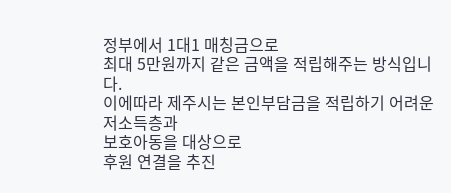정부에서 1대1 매칭금으로
최대 5만원까지 같은 금액을 적립해주는 방식입니다.
이에따라 제주시는 본인부담금을 적립하기 어려운
저소득층과
보호아동을 대상으로
후원 연결을 추진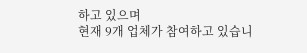하고 있으며
현재 9개 업체가 참여하고 있습니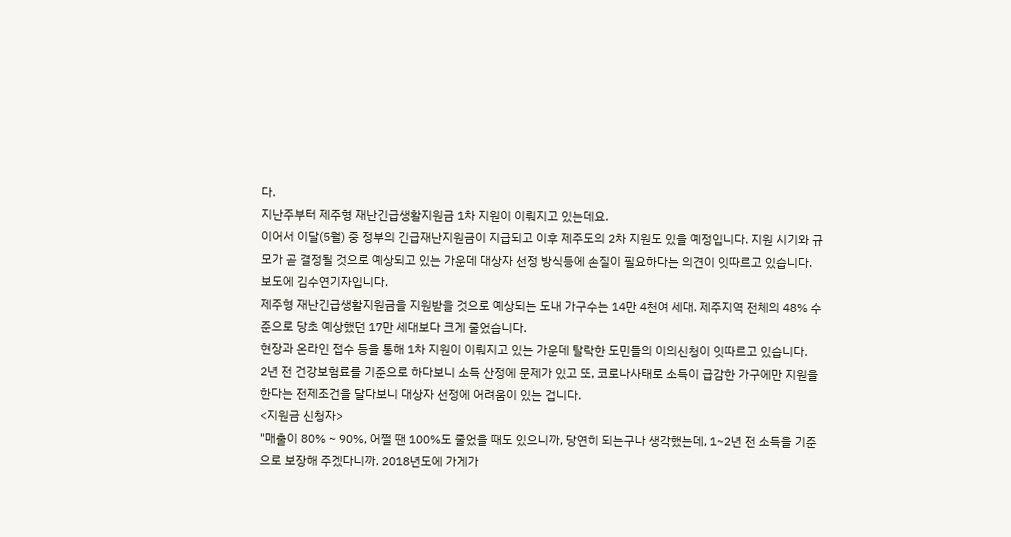다.
지난주부터 제주형 재난긴급생활지원금 1차 지원이 이뤄지고 있는데요.
이어서 이달(5월) 중 정부의 긴급재난지원금이 지급되고 이후 제주도의 2차 지원도 있을 예정입니다. 지원 시기와 규모가 곧 결정될 것으로 예상되고 있는 가운데 대상자 선정 방식등에 손질이 필요하다는 의견이 잇따르고 있습니다.
보도에 김수연기자입니다.
제주형 재난긴급생활지원금을 지원받을 것으로 예상되는 도내 가구수는 14만 4천여 세대. 제주지역 전체의 48% 수준으로 당초 예상했던 17만 세대보다 크게 줄었습니다.
현장과 온라인 접수 등을 통해 1차 지원이 이뤄지고 있는 가운데 탈락한 도민들의 이의신청이 잇따르고 있습니다.
2년 전 건강보험료를 기준으로 하다보니 소득 산정에 문제가 있고 또, 코로나사태로 소득이 급감한 가구에만 지원을 한다는 전제조건을 달다보니 대상자 선정에 어려움이 있는 겁니다.
<지원금 신청자>
"매출이 80% ~ 90%, 어쩔 땐 100%도 줄었을 때도 있으니까, 당연히 되는구나 생각했는데, 1~2년 전 소득을 기준으로 보장해 주겠다니까. 2018년도에 가게가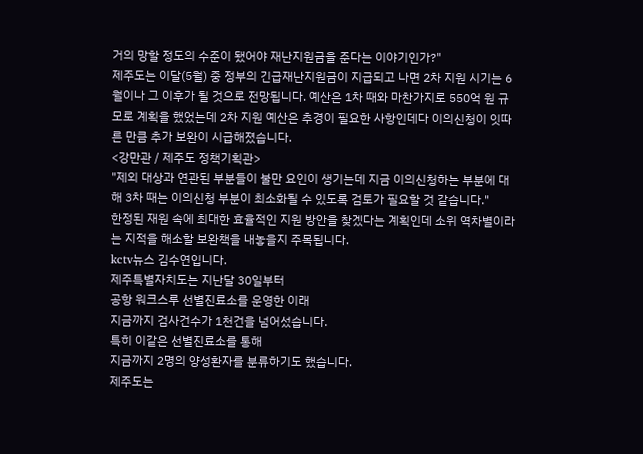거의 망할 정도의 수준이 됐어야 재난지원금을 준다는 이야기인가?"
제주도는 이달(5월) 중 정부의 긴급재난지원금이 지급되고 나면 2차 지원 시기는 6월이나 그 이후가 될 것으로 전망됩니다. 예산은 1차 때와 마찬가지로 550억 원 규모로 계획을 했었는데 2차 지원 예산은 추경이 필요한 사항인데다 이의신청이 잇따른 만큼 추가 보완이 시급해졌습니다.
<강만관 / 제주도 정책기획관>
"제외 대상과 연관된 부분들이 불만 요인이 생기는데 지금 이의신청하는 부분에 대해 3차 때는 이의신청 부분이 최소화될 수 있도록 검토가 필요할 것 같습니다."
한정된 재원 속에 최대한 효율적인 지원 방안을 찾겠다는 계획인데 소위 역차별이라는 지적을 해소할 보완책을 내놓을지 주목됩니다.
kctv뉴스 김수연입니다.
제주특별자치도는 지난달 30일부터
공항 워크스루 선별진료소를 운영한 이래
지금까지 검사건수가 1천건을 넘어섰습니다.
특히 이같은 선별진료소를 통해
지금까지 2명의 양성환자를 분류하기도 했습니다.
제주도는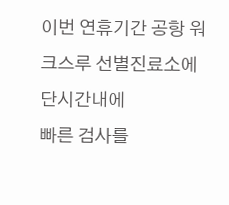이번 연휴기간 공항 워크스루 선별진료소에
단시간내에
빠른 검사를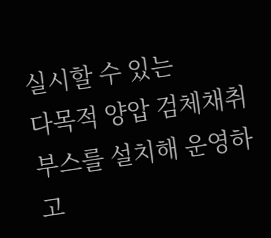실시할 수 있는
다목적 양압 검체채취 부스를 설치해 운영하고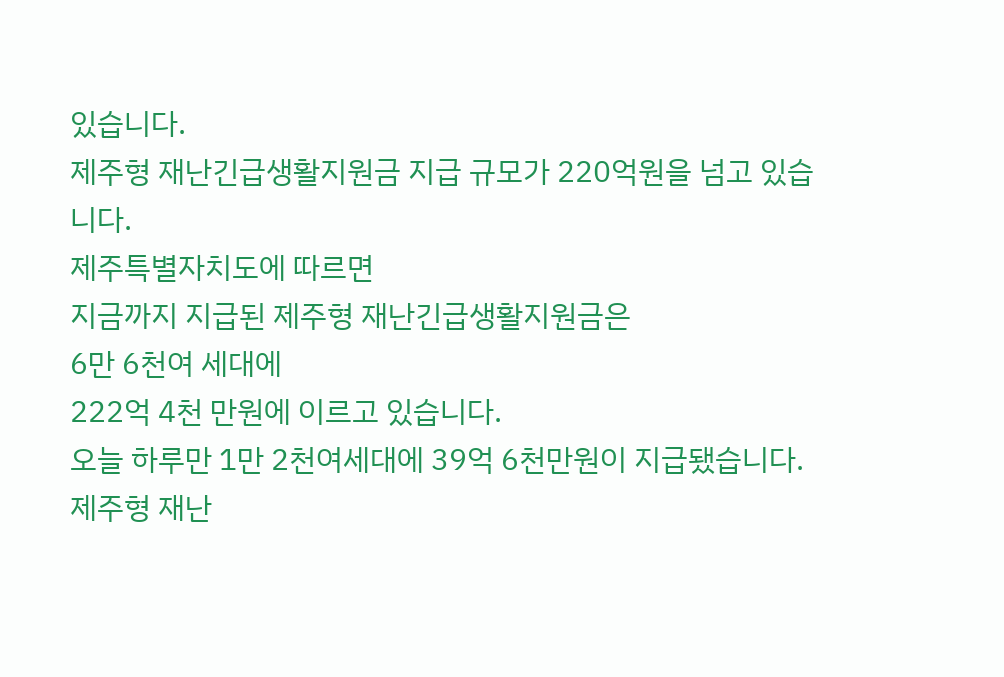있습니다.
제주형 재난긴급생활지원금 지급 규모가 220억원을 넘고 있습니다.
제주특별자치도에 따르면
지금까지 지급된 제주형 재난긴급생활지원금은
6만 6천여 세대에
222억 4천 만원에 이르고 있습니다.
오늘 하루만 1만 2천여세대에 39억 6천만원이 지급됐습니다.
제주형 재난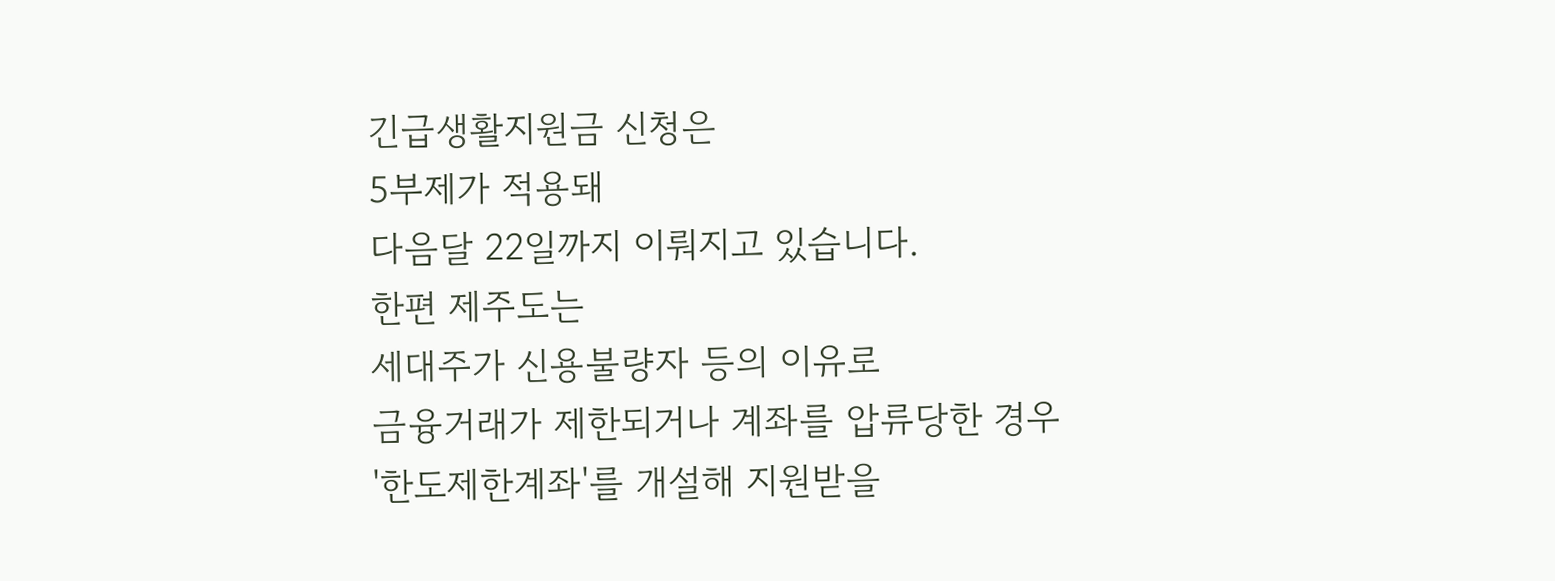긴급생활지원금 신청은
5부제가 적용돼
다음달 22일까지 이뤄지고 있습니다.
한편 제주도는
세대주가 신용불량자 등의 이유로
금융거래가 제한되거나 계좌를 압류당한 경우
'한도제한계좌'를 개설해 지원받을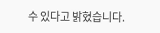수 있다고 밝혔습니다.